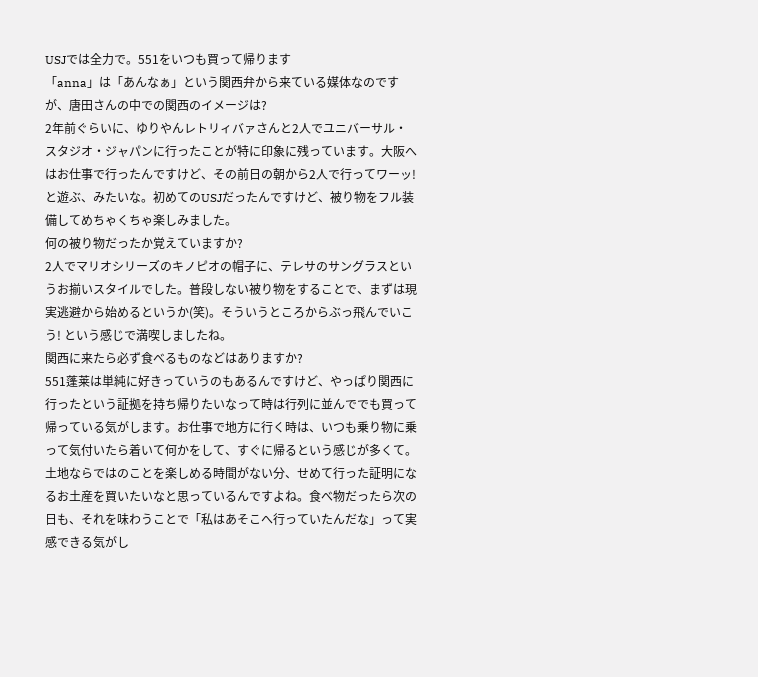USJでは全力で。551をいつも買って帰ります
「anna」は「あんなぁ」という関西弁から来ている媒体なのですが、唐田さんの中での関西のイメージは?
2年前ぐらいに、ゆりやんレトリィバァさんと2人でユニバーサル・スタジオ・ジャパンに行ったことが特に印象に残っています。大阪へはお仕事で行ったんですけど、その前日の朝から2人で行ってワーッ!と遊ぶ、みたいな。初めてのUSJだったんですけど、被り物をフル装備してめちゃくちゃ楽しみました。
何の被り物だったか覚えていますか?
2人でマリオシリーズのキノピオの帽子に、テレサのサングラスというお揃いスタイルでした。普段しない被り物をすることで、まずは現実逃避から始めるというか(笑)。そういうところからぶっ飛んでいこう! という感じで満喫しましたね。
関西に来たら必ず食べるものなどはありますか?
551蓬莱は単純に好きっていうのもあるんですけど、やっぱり関西に行ったという証拠を持ち帰りたいなって時は行列に並んででも買って帰っている気がします。お仕事で地方に行く時は、いつも乗り物に乗って気付いたら着いて何かをして、すぐに帰るという感じが多くて。土地ならではのことを楽しめる時間がない分、せめて行った証明になるお土産を買いたいなと思っているんですよね。食べ物だったら次の日も、それを味わうことで「私はあそこへ行っていたんだな」って実感できる気がし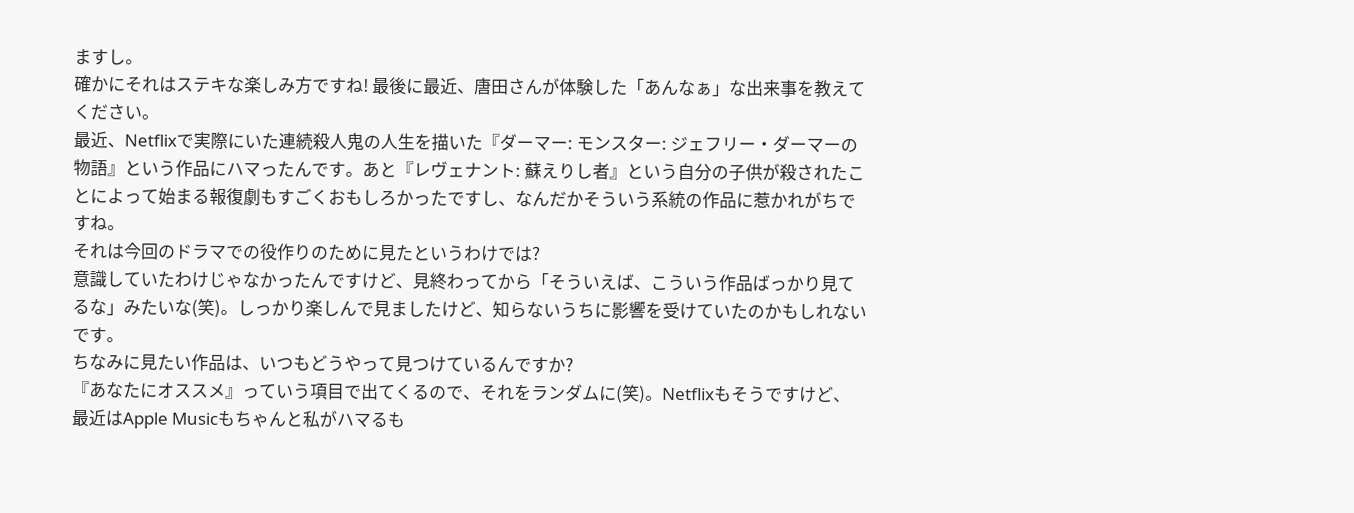ますし。
確かにそれはステキな楽しみ方ですね! 最後に最近、唐田さんが体験した「あんなぁ」な出来事を教えてください。
最近、Netflixで実際にいた連続殺人鬼の人生を描いた『ダーマー: モンスター: ジェフリー・ダーマーの物語』という作品にハマったんです。あと『レヴェナント: 蘇えりし者』という自分の子供が殺されたことによって始まる報復劇もすごくおもしろかったですし、なんだかそういう系統の作品に惹かれがちですね。
それは今回のドラマでの役作りのために見たというわけでは?
意識していたわけじゃなかったんですけど、見終わってから「そういえば、こういう作品ばっかり見てるな」みたいな(笑)。しっかり楽しんで見ましたけど、知らないうちに影響を受けていたのかもしれないです。
ちなみに見たい作品は、いつもどうやって見つけているんですか?
『あなたにオススメ』っていう項目で出てくるので、それをランダムに(笑)。Netflixもそうですけど、最近はApple Musicもちゃんと私がハマるも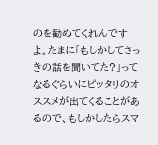のを勧めてくれんですよ。たまに「もしかしてさっきの話を聞いてた?」ってなるぐらいにピッタリのオススメが出てくることがあるので、もしかしたらスマ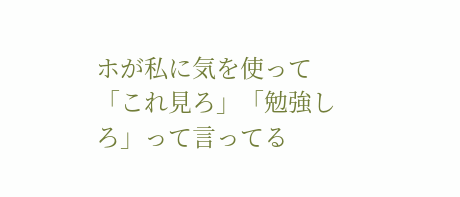ホが私に気を使って「これ見ろ」「勉強しろ」って言ってる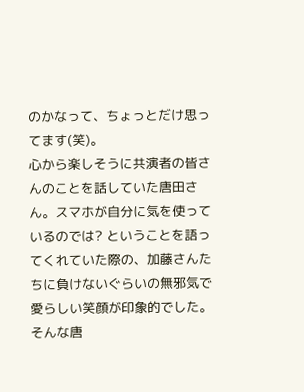のかなって、ちょっとだけ思ってます(笑)。
心から楽しそうに共演者の皆さんのことを話していた唐田さん。スマホが自分に気を使っているのでは? ということを語ってくれていた際の、加藤さんたちに負けないぐらいの無邪気で愛らしい笑顔が印象的でした。そんな唐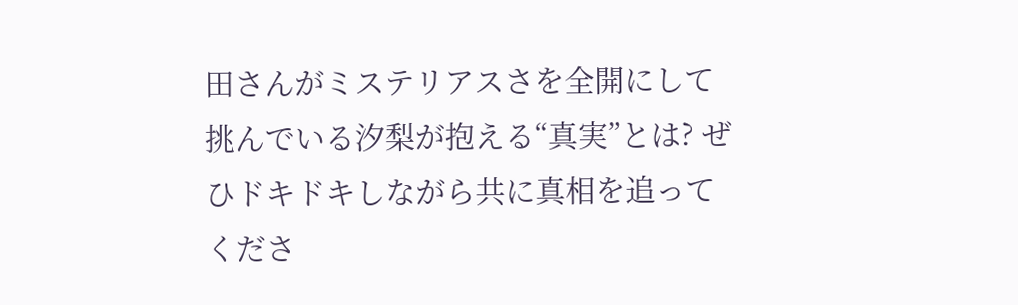田さんがミステリアスさを全開にして挑んでいる汐梨が抱える“真実”とは? ぜひドキドキしながら共に真相を追ってくださ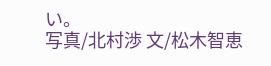い。
写真/北村渉 文/松木智恵